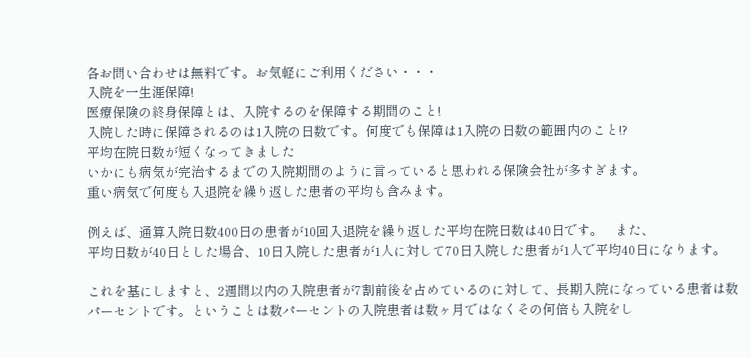各お問い合わせは無料です。お気軽にご利用ください・・・
入院を一生涯保障!
医療保険の終身保障とは、入院するのを保障する期間のこと!
入院した時に保障されるのは1入院の日数です。何度でも保障は1入院の日数の範囲内のこと!?
平均在院日数が短くなってきました
いかにも病気が完治するまでの入院期間のように言っていると思われる保険会社が多すぎます。
重い病気で何度も入退院を繰り返した患者の平均も含みます。

例えば、通算入院日数400日の患者が10回入退院を繰り返した平均在院日数は40日です。    また、
平均日数が40日とした場合、10日入院した患者が1人に対して70日入院した患者が1人で平均40日になります。

これを基にしますと、2週間以内の入院患者が7割前後を占めているのに対して、長期入院になっている患者は数パーセントです。ということは数パーセントの入院患者は数ヶ月ではなくその何倍も入院をし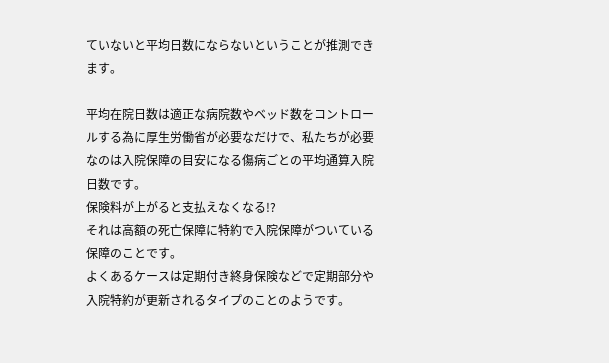ていないと平均日数にならないということが推測できます。

平均在院日数は適正な病院数やベッド数をコントロールする為に厚生労働省が必要なだけで、私たちが必要なのは入院保障の目安になる傷病ごとの平均通算入院日数です。
保険料が上がると支払えなくなる!?
それは高額の死亡保障に特約で入院保障がついている保障のことです。
よくあるケースは定期付き終身保険などで定期部分や入院特約が更新されるタイプのことのようです。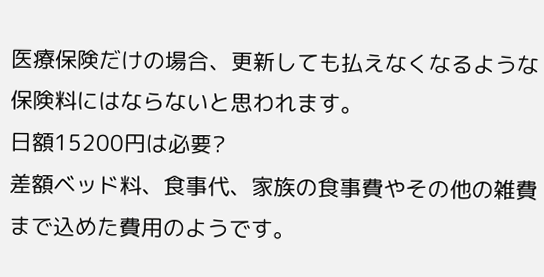医療保険だけの場合、更新しても払えなくなるような保険料にはならないと思われます。
日額15200円は必要?
差額ベッド料、食事代、家族の食事費やその他の雑費まで込めた費用のようです。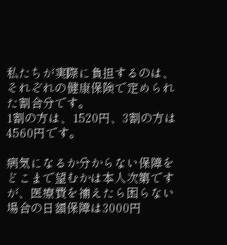私たちが実際に負担するのは、それぞれの健康保険で定められた割合分です。
1割の方は、1520円、3割の方は4560円です。

病気になるか分からない保障をどこまで望むかは本人次第ですが、医療費を補えたら困らない場合の日額保障は3000円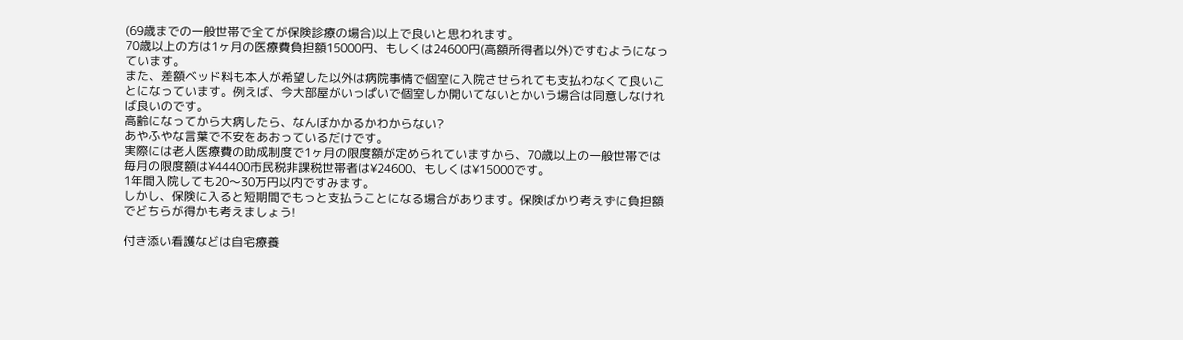(69歳までの一般世帯で全てが保険診療の場合)以上で良いと思われます。
70歳以上の方は1ヶ月の医療費負担額15000円、もしくは24600円(高額所得者以外)ですむようになっています。
また、差額ベッド料も本人が希望した以外は病院事情で個室に入院させられても支払わなくて良いことになっています。例えば、今大部屋がいっぱいで個室しか開いてないとかいう場合は同意しなければ良いのです。
高齢になってから大病したら、なんぼかかるかわからない?
あやふやな言葉で不安をあおっているだけです。
実際には老人医療費の助成制度で1ヶ月の限度額が定められていますから、70歳以上の一般世帯では毎月の限度額は¥44400市民税非課税世帯者は¥24600、もしくは¥15000です。
1年間入院しても20〜30万円以内ですみます。
しかし、保険に入ると短期間でもっと支払うことになる場合があります。保険ばかり考えずに負担額でどちらが得かも考えましょう!

付き添い看護などは自宅療養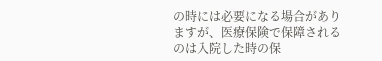の時には必要になる場合がありますが、医療保険で保障されるのは入院した時の保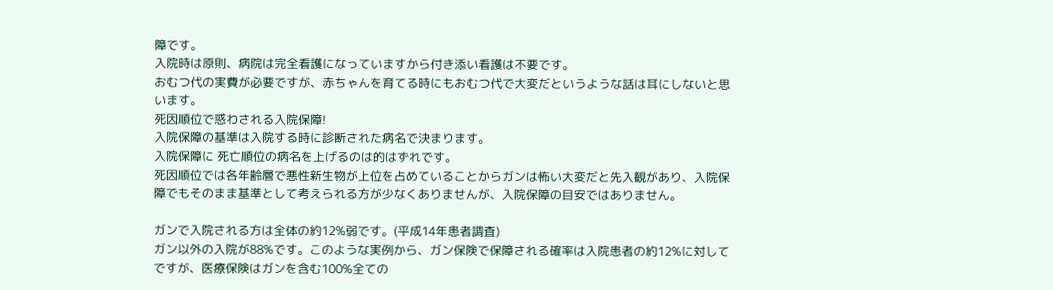障です。
入院時は原則、病院は完全看護になっていますから付き添い看護は不要です。
おむつ代の実費が必要ですが、赤ちゃんを育てる時にもおむつ代で大変だというような話は耳にしないと思います。
死因順位で惑わされる入院保障!
入院保障の基準は入院する時に診断された病名で決まります。
入院保障に 死亡順位の病名を上げるのは的はずれです。
死因順位では各年齢層で悪性新生物が上位を占めていることからガンは怖い大変だと先入観があり、入院保障でもそのまま基準として考えられる方が少なくありませんが、入院保障の目安ではありません。

ガンで入院される方は全体の約12%弱です。(平成14年患者調査)
ガン以外の入院が88%です。このような実例から、ガン保険で保障される確率は入院患者の約12%に対してですが、医療保険はガンを含む100%全ての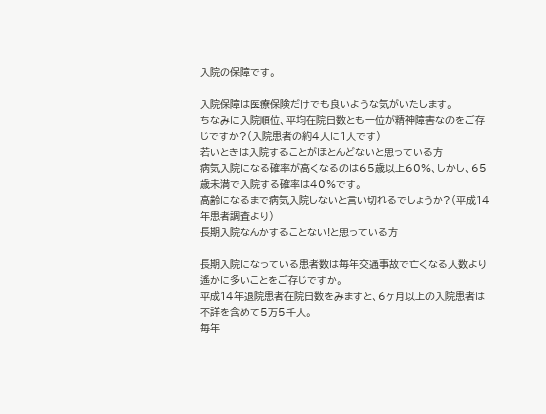入院の保障です。

入院保障は医療保険だけでも良いような気がいたします。
ちなみに入院順位、平均在院日数とも一位が精神障害なのをご存じですか?(入院患者の約4人に1人です)
若いときは入院することがほとんどないと思っている方
病気入院になる確率が高くなるのは65歳以上60%、しかし、65歳未満で入院する確率は40%です。
高齢になるまで病気入院しないと言い切れるでしょうか?(平成14年患者調査より)
長期入院なんかすることない!と思っている方

長期入院になっている患者数は毎年交通事故で亡くなる人数より遙かに多いことをご存じですか。
平成14年退院患者在院日数をみますと、6ヶ月以上の入院患者は不詳を含めて5万5千人。
毎年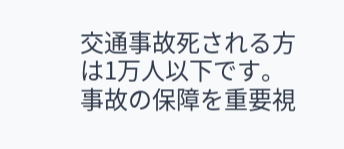交通事故死される方は1万人以下です。
事故の保障を重要視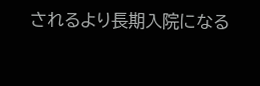されるより長期入院になる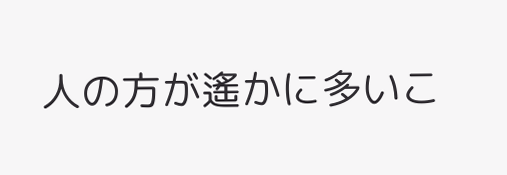人の方が遙かに多いこ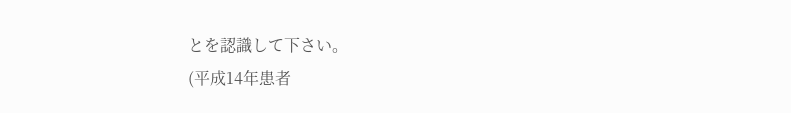とを認識して下さい。
(平成14年患者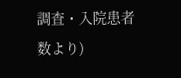調査・入院患者数より)